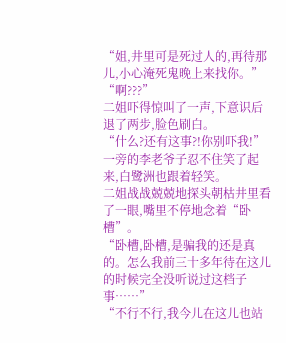“姐,井里可是死过人的,再待那儿,小心淹死鬼晚上来找你。”
“啊???”
二姐吓得惊叫了一声,下意识后退了两步,脸色刷白。
“什么?还有这事?!你别吓我!”
一旁的李老爷子忍不住笑了起来,白鹭洲也跟着轻笑。
二姐战战兢兢地探头朝枯井里看了一眼,嘴里不停地念着“卧槽”。
“卧槽,卧槽,是骗我的还是真的。怎么我前三十多年待在这儿的时候完全没听说过这档子事……”
“不行不行,我今儿在这儿也站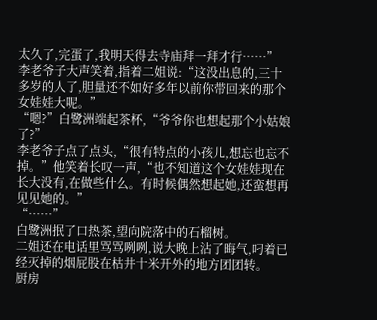太久了,完蛋了,我明天得去寺庙拜一拜才行……”
李老爷子大声笑着,指着二姐说:“这没出息的,三十多岁的人了,胆量还不如好多年以前你带回来的那个女娃娃大呢。”
“嗯?”白鹭洲端起茶杯,“爷爷你也想起那个小姑娘了?”
李老爷子点了点头,“很有特点的小孩儿,想忘也忘不掉。”他笑着长叹一声,“也不知道这个女娃娃现在长大没有,在做些什么。有时候偶然想起她,还蛮想再见见她的。”
“……”
白鹭洲抿了口热茶,望向院落中的石榴树。
二姐还在电话里骂骂咧咧,说大晚上沾了晦气,叼着已经灭掉的烟屁股在枯井十米开外的地方团团转。
厨房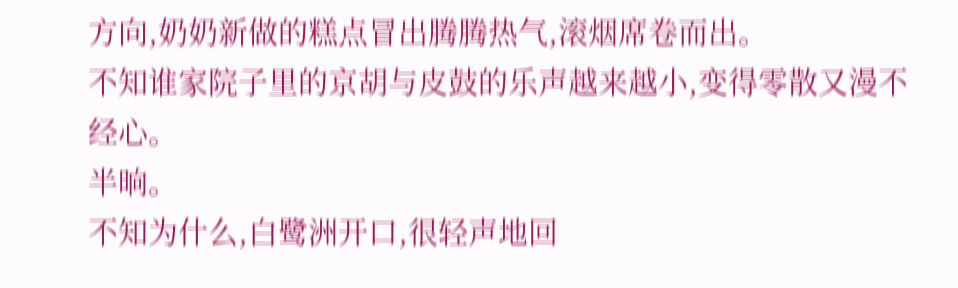方向,奶奶新做的糕点冒出腾腾热气,滚烟席卷而出。
不知谁家院子里的京胡与皮鼓的乐声越来越小,变得零散又漫不经心。
半晌。
不知为什么,白鹭洲开口,很轻声地回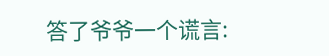答了爷爷一个谎言: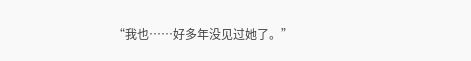“我也……好多年没见过她了。”